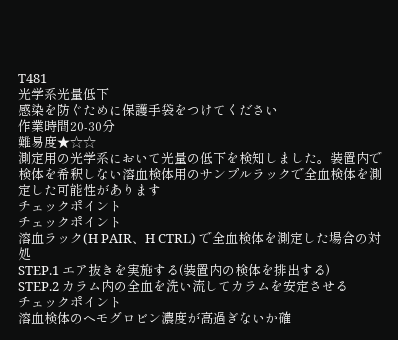T481
光学系光量低下
感染を防ぐために保護手袋をつけてください
作業時間20-30分
難易度★☆☆
測定用の光学系において光量の低下を検知しました。装置内で検体を希釈しない溶血検体用のサンプルラックで全血検体を測定した可能性があります
チェックポイント
チェックポイント
溶血ラック(H PAIR、H CTRL) で全血検体を測定した場合の対処
STEP.1 エア抜きを実施する(装置内の検体を排出する)
STEP.2 カラム内の全血を洗い流してカラムを安定させる
チェックポイント
溶血検体のヘモグロビン濃度が高過ぎないか確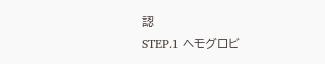認
STEP.1 ヘモグロビ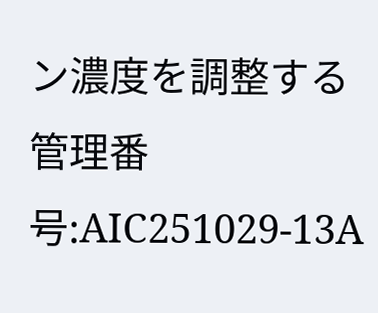ン濃度を調整する
管理番号:AIC251029-13A